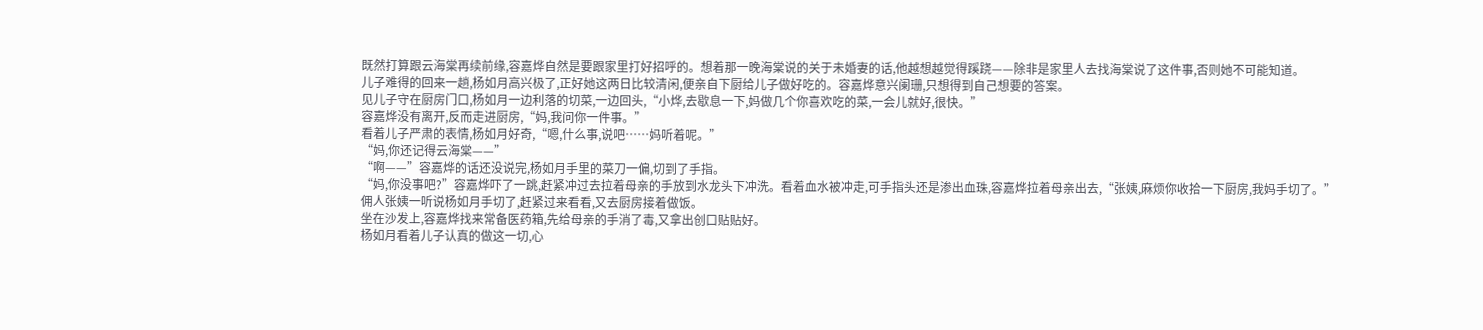既然打算跟云海棠再续前缘,容嘉烨自然是要跟家里打好招呼的。想着那一晚海棠说的关于未婚妻的话,他越想越觉得蹊跷——除非是家里人去找海棠说了这件事,否则她不可能知道。
儿子难得的回来一趟,杨如月高兴极了,正好她这两日比较清闲,便亲自下厨给儿子做好吃的。容嘉烨意兴阑珊,只想得到自己想要的答案。
见儿子守在厨房门口,杨如月一边利落的切菜,一边回头,“小烨,去歇息一下,妈做几个你喜欢吃的菜,一会儿就好,很快。”
容嘉烨没有离开,反而走进厨房,“妈,我问你一件事。”
看着儿子严肃的表情,杨如月好奇,“嗯,什么事,说吧……妈听着呢。”
“妈,你还记得云海棠——”
“啊——”容嘉烨的话还没说完,杨如月手里的菜刀一偏,切到了手指。
“妈,你没事吧?”容嘉烨吓了一跳,赶紧冲过去拉着母亲的手放到水龙头下冲洗。看着血水被冲走,可手指头还是渗出血珠,容嘉烨拉着母亲出去,“张姨,麻烦你收拾一下厨房,我妈手切了。”
佣人张姨一听说杨如月手切了,赶紧过来看看,又去厨房接着做饭。
坐在沙发上,容嘉烨找来常备医药箱,先给母亲的手消了毒,又拿出创口贴贴好。
杨如月看着儿子认真的做这一切,心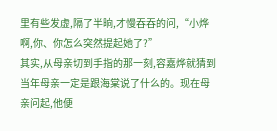里有些发虚,隔了半晌,才慢吞吞的问,“小烨啊,你、你怎么突然提起她了?”
其实,从母亲切到手指的那一刻,容嘉烨就猜到当年母亲一定是跟海棠说了什么的。现在母亲问起,他便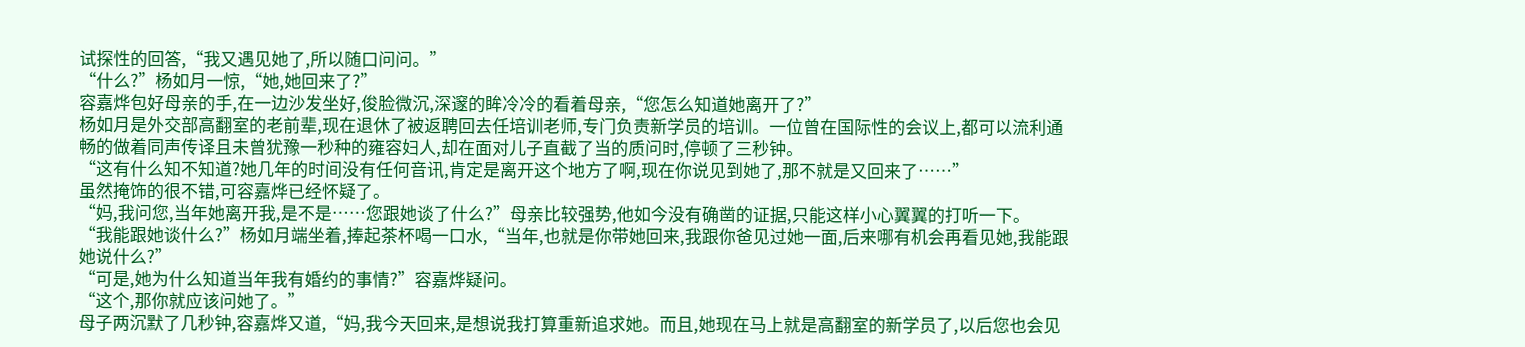试探性的回答,“我又遇见她了,所以随口问问。”
“什么?”杨如月一惊,“她,她回来了?”
容嘉烨包好母亲的手,在一边沙发坐好,俊脸微沉,深邃的眸冷冷的看着母亲,“您怎么知道她离开了?”
杨如月是外交部高翻室的老前辈,现在退休了被返聘回去任培训老师,专门负责新学员的培训。一位曾在国际性的会议上,都可以流利通畅的做着同声传译且未曾犹豫一秒种的雍容妇人,却在面对儿子直截了当的质问时,停顿了三秒钟。
“这有什么知不知道?她几年的时间没有任何音讯,肯定是离开这个地方了啊,现在你说见到她了,那不就是又回来了……”
虽然掩饰的很不错,可容嘉烨已经怀疑了。
“妈,我问您,当年她离开我,是不是……您跟她谈了什么?”母亲比较强势,他如今没有确凿的证据,只能这样小心翼翼的打听一下。
“我能跟她谈什么?”杨如月端坐着,捧起茶杯喝一口水,“当年,也就是你带她回来,我跟你爸见过她一面,后来哪有机会再看见她,我能跟她说什么?”
“可是,她为什么知道当年我有婚约的事情?”容嘉烨疑问。
“这个,那你就应该问她了。”
母子两沉默了几秒钟,容嘉烨又道,“妈,我今天回来,是想说我打算重新追求她。而且,她现在马上就是高翻室的新学员了,以后您也会见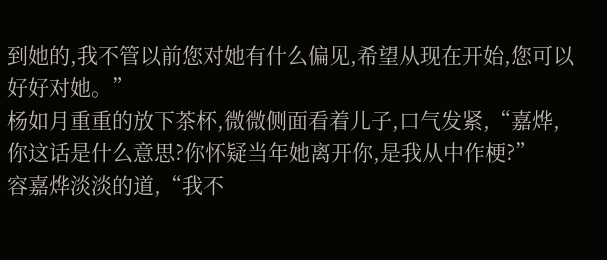到她的,我不管以前您对她有什么偏见,希望从现在开始,您可以好好对她。”
杨如月重重的放下茶杯,微微侧面看着儿子,口气发紧,“嘉烨,你这话是什么意思?你怀疑当年她离开你,是我从中作梗?”
容嘉烨淡淡的道,“我不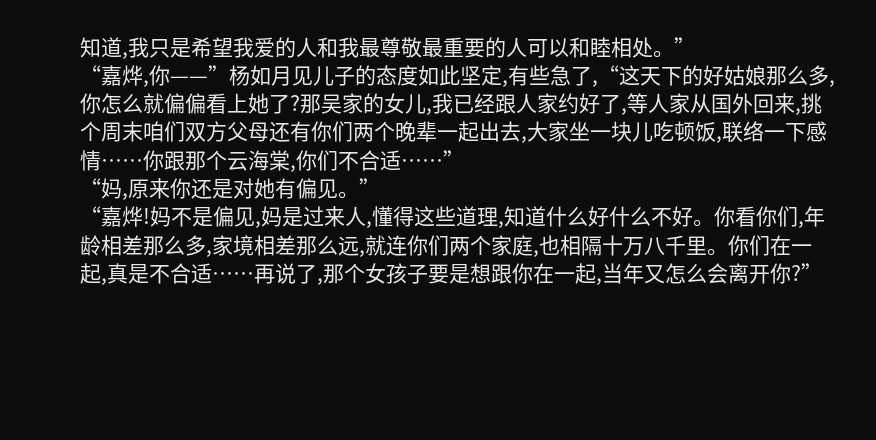知道,我只是希望我爱的人和我最尊敬最重要的人可以和睦相处。”
“嘉烨,你——”杨如月见儿子的态度如此坚定,有些急了,“这天下的好姑娘那么多,你怎么就偏偏看上她了?那吴家的女儿,我已经跟人家约好了,等人家从国外回来,挑个周末咱们双方父母还有你们两个晚辈一起出去,大家坐一块儿吃顿饭,联络一下感情……你跟那个云海棠,你们不合适……”
“妈,原来你还是对她有偏见。”
“嘉烨!妈不是偏见,妈是过来人,懂得这些道理,知道什么好什么不好。你看你们,年龄相差那么多,家境相差那么远,就连你们两个家庭,也相隔十万八千里。你们在一起,真是不合适……再说了,那个女孩子要是想跟你在一起,当年又怎么会离开你?”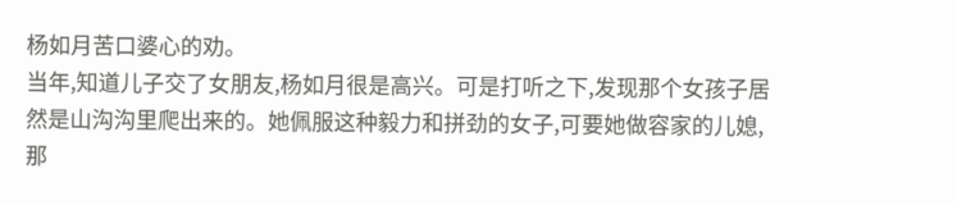杨如月苦口婆心的劝。
当年,知道儿子交了女朋友,杨如月很是高兴。可是打听之下,发现那个女孩子居然是山沟沟里爬出来的。她佩服这种毅力和拼劲的女子,可要她做容家的儿媳,那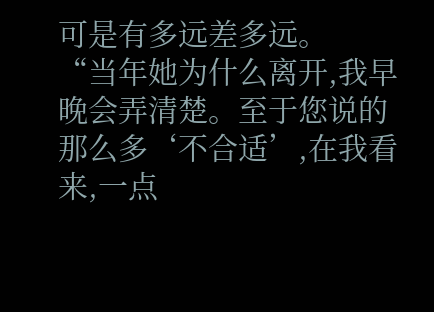可是有多远差多远。
“当年她为什么离开,我早晚会弄清楚。至于您说的那么多‘不合适’,在我看来,一点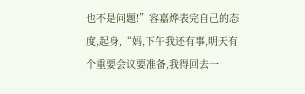也不是问题!”容嘉烨表完自己的态度,起身,“妈,下午我还有事,明天有个重要会议要准备,我得回去一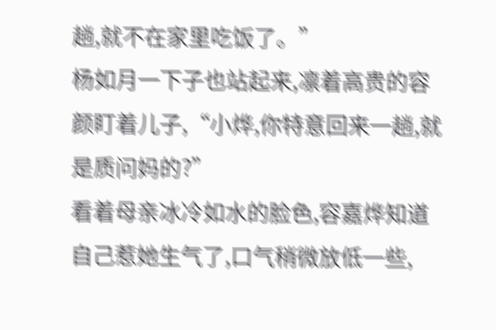趟,就不在家里吃饭了。”
杨如月一下子也站起来,凛着高贵的容颜盯着儿子,“小烨,你特意回来一趟,就是质问妈的?”
看着母亲冰冷如水的脸色,容嘉烨知道自己惹她生气了,口气稍微放低一些,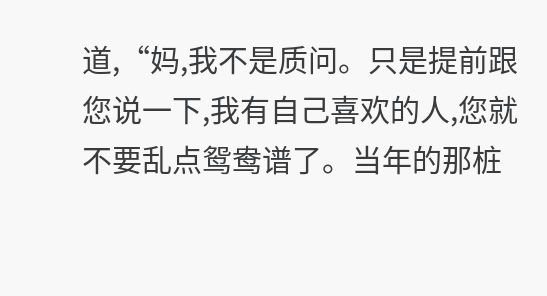道,“妈,我不是质问。只是提前跟您说一下,我有自己喜欢的人,您就不要乱点鸳鸯谱了。当年的那桩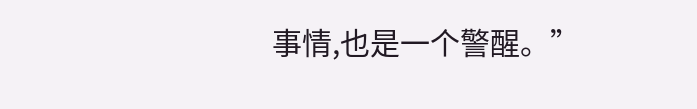事情,也是一个警醒。”